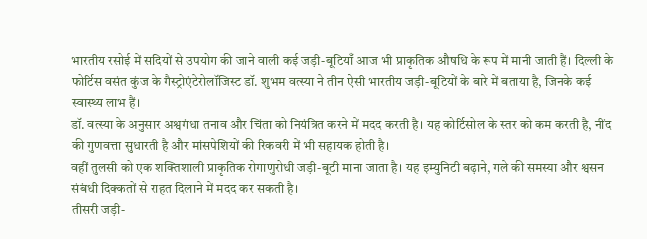भारतीय रसोई में सदियों से उपयोग की जाने वाली कई जड़ी-बूटियाँ आज भी प्राकृतिक औषधि के रूप में मानी जाती हैं। दिल्ली के फोर्टिस वसंत कुंज के गैस्ट्रोएंटेरोलॉजिस्ट डॉ. शुभम वत्स्या ने तीन ऐसी भारतीय जड़ी-बूटियों के बारे में बताया है, जिनके कई स्वास्थ्य लाभ हैं।
डॉ. वत्स्या के अनुसार अश्वगंधा तनाव और चिंता को नियंत्रित करने में मदद करती है। यह कोर्टिसोल के स्तर को कम करती है, नींद की गुणवत्ता सुधारती है और मांसपेशियों की रिकवरी में भी सहायक होती है।
वहीं तुलसी को एक शक्तिशाली प्राकृतिक रोगाणुरोधी जड़ी-बूटी माना जाता है। यह इम्युनिटी बढ़ाने, गले की समस्या और श्वसन संबंधी दिक्कतों से राहत दिलाने में मदद कर सकती है।
तीसरी जड़ी-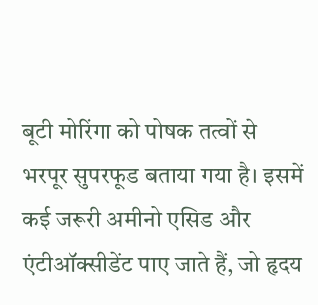बूटी मोरिंगा को पोषक तत्वों से भरपूर सुपरफूड बताया गया है। इसमें कई जरूरी अमीनो एसिड और एंटीऑक्सीडेंट पाए जाते हैं, जो हृदय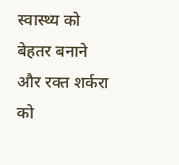स्वास्थ्य को बेहतर बनाने और रक्त शर्करा को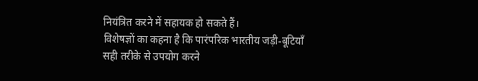नियंत्रित करने में सहायक हो सकते हैं।
विशेषज्ञों का कहना है कि पारंपरिक भारतीय जड़ी-बूटियाँ सही तरीके से उपयोग करने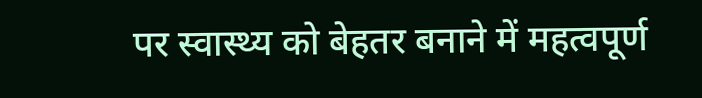पर स्वास्थ्य को बेहतर बनाने में महत्वपूर्ण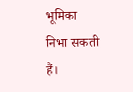भूमिका निभा सकती हैं।